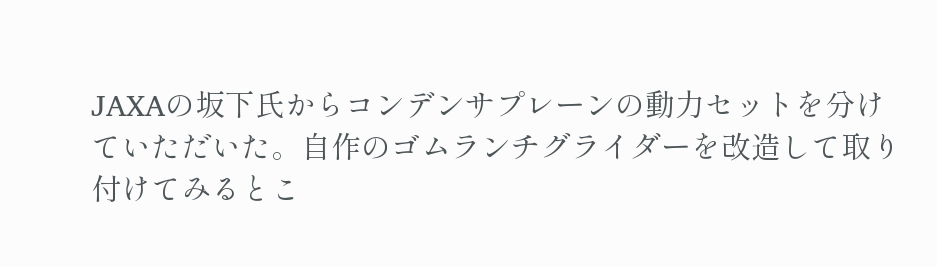JAXAの坂下氏からコンデンサプレーンの動力セットを分けていただいた。自作のゴムランチグライダーを改造して取り付けてみるとこ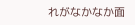れがなかなか面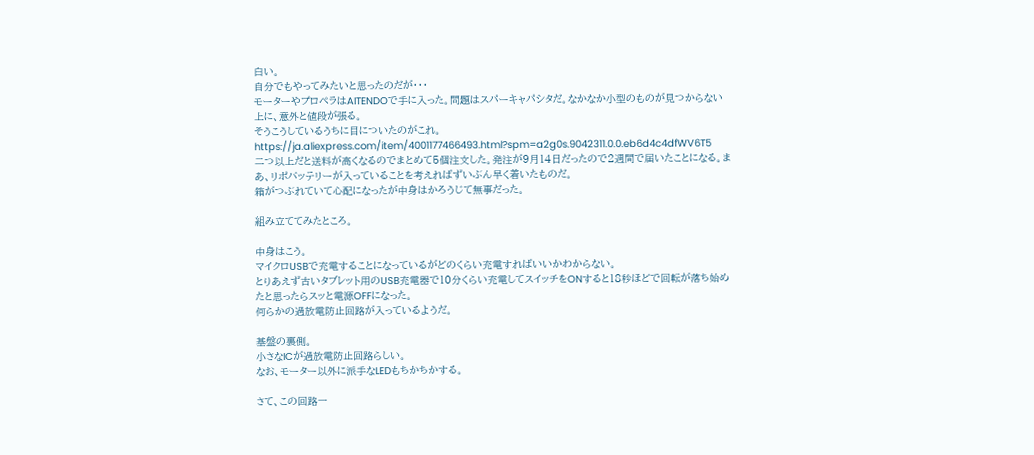白い。
自分でもやってみたいと思ったのだが・・・
モーターやプロペラはAITENDOで手に入った。問題はスパーキャパシタだ。なかなか小型のものが見つからない上に、意外と値段が張る。
そうこうしているうちに目についたのがこれ。
https://ja.aliexpress.com/item/4001177466493.html?spm=a2g0s.9042311.0.0.eb6d4c4dfWV6T5
二つ以上だと送料が高くなるのでまとめて5個注文した。発注が9月14日だったので2週間で届いたことになる。まあ、リポバッテリーが入っていることを考えればずいぶん早く着いたものだ。
箱がつぶれていて心配になったが中身はかろうじて無事だった。

組み立ててみたところ。

中身はこう。
マイクロUSBで充電することになっているがどのくらい充電すればいいかわからない。
とりあえず古いタブレット用のUSB充電器で10分くらい充電してスイッチをONすると18秒ほどで回転が落ち始めたと思ったらスッと電源OFFになった。
何らかの過放電防止回路が入っているようだ。

基盤の裏側。
小さなICが過放電防止回路らしい。
なお、モーター以外に派手なLEDもちかちかする。

さて、この回路一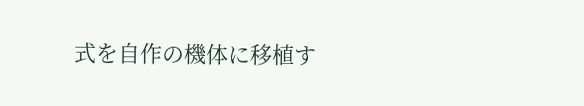式を自作の機体に移植す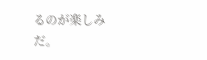るのが楽しみだ。